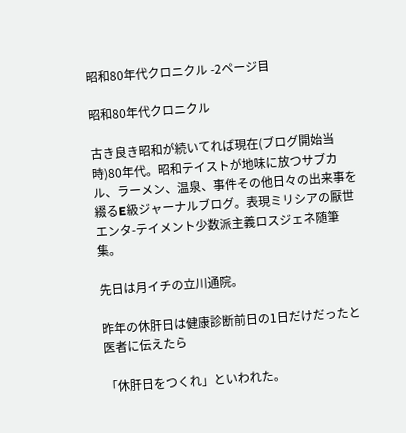昭和80年代クロニクル -2ページ目

昭和80年代クロニクル

古き良き昭和が続いてれば現在(ブログ開始当時)80年代。昭和テイストが地味に放つサブカル、ラーメン、温泉、事件その他日々の出来事を綴るE級ジャーナルブログ。表現ミリシアの厭世エンタ-テイメント少数派主義ロスジェネ随筆集。

先日は月イチの立川通院。

昨年の休肝日は健康診断前日の1日だけだったと医者に伝えたら

「休肝日をつくれ」といわれた。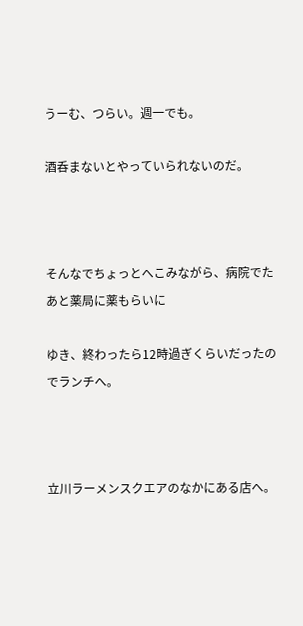うーむ、つらい。週一でも。

酒呑まないとやっていられないのだ。



そんなでちょっとへこみながら、病院でたあと薬局に薬もらいに

ゆき、終わったら12時過ぎくらいだったのでランチへ。



立川ラーメンスクエアのなかにある店へ。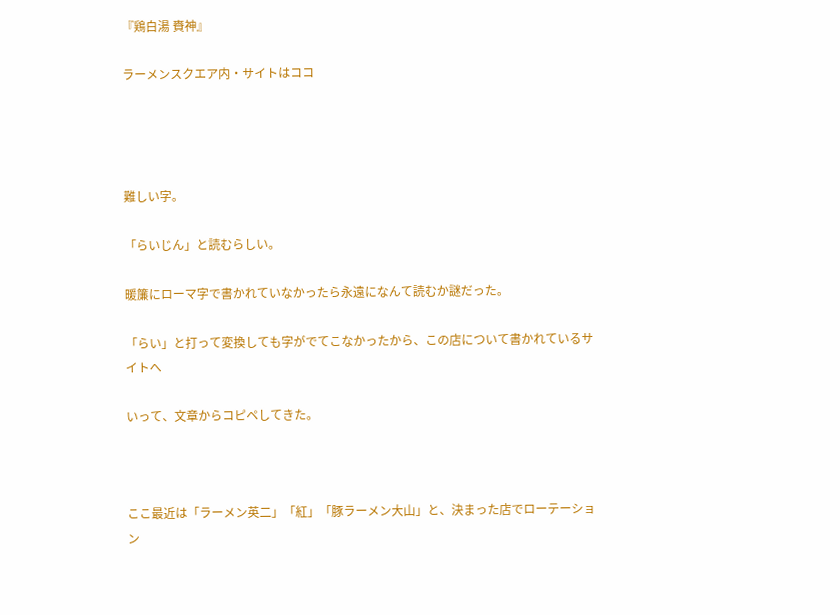『鶏白湯 賚神』

ラーメンスクエア内・サイトはココ




難しい字。

「らいじん」と読むらしい。

暖簾にローマ字で書かれていなかったら永遠になんて読むか謎だった。

「らい」と打って変換しても字がでてこなかったから、この店について書かれているサイトへ

いって、文章からコピペしてきた。



ここ最近は「ラーメン英二」「紅」「豚ラーメン大山」と、決まった店でローテーション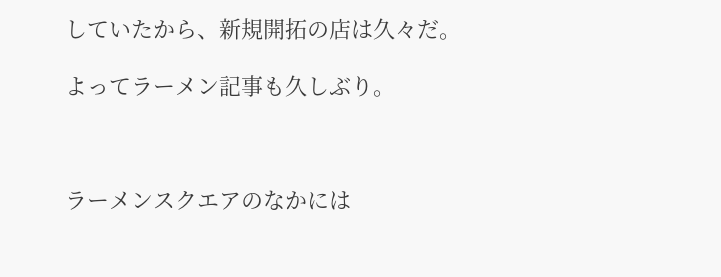していたから、新規開拓の店は久々だ。

よってラーメン記事も久しぶり。



ラーメンスクエアのなかには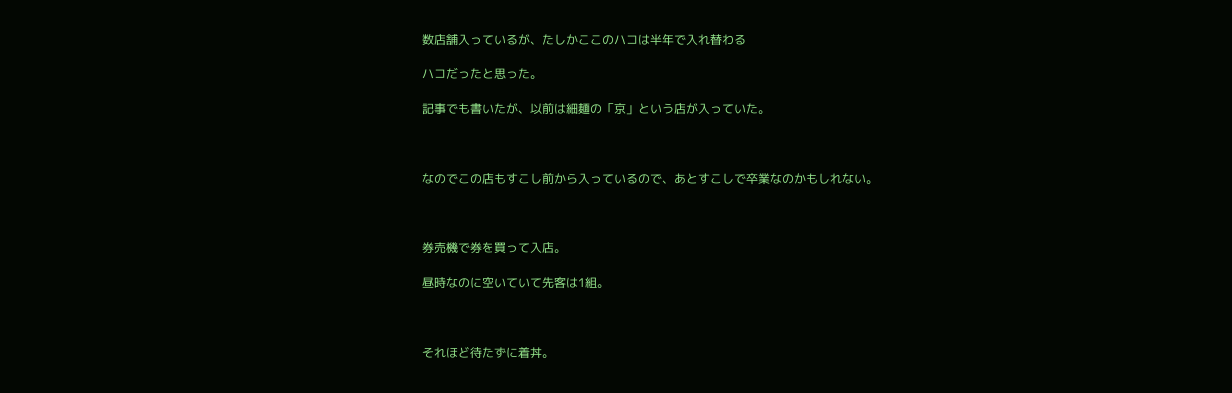数店舗入っているが、たしかここのハコは半年で入れ替わる

ハコだったと思った。

記事でも書いたが、以前は細麺の「京」という店が入っていた。



なのでこの店もすこし前から入っているので、あとすこしで卒業なのかもしれない。



券売機で券を買って入店。

昼時なのに空いていて先客は1組。



それほど待たずに着丼。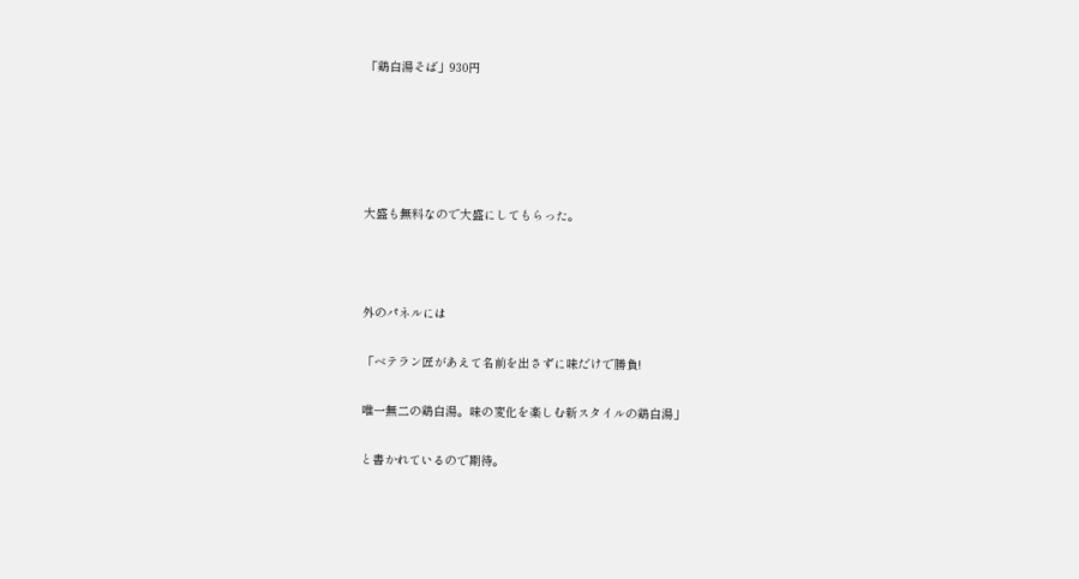「鶏白湯そば」930円





大盛も無料なので大盛にしてもらった。



外のパネルには

「ベテラン匠があえて名前を出さずに味だけで勝負!

唯一無二の鶏白湯。味の変化を楽しむ新スタイルの鶏白湯」

と書かれているので期待。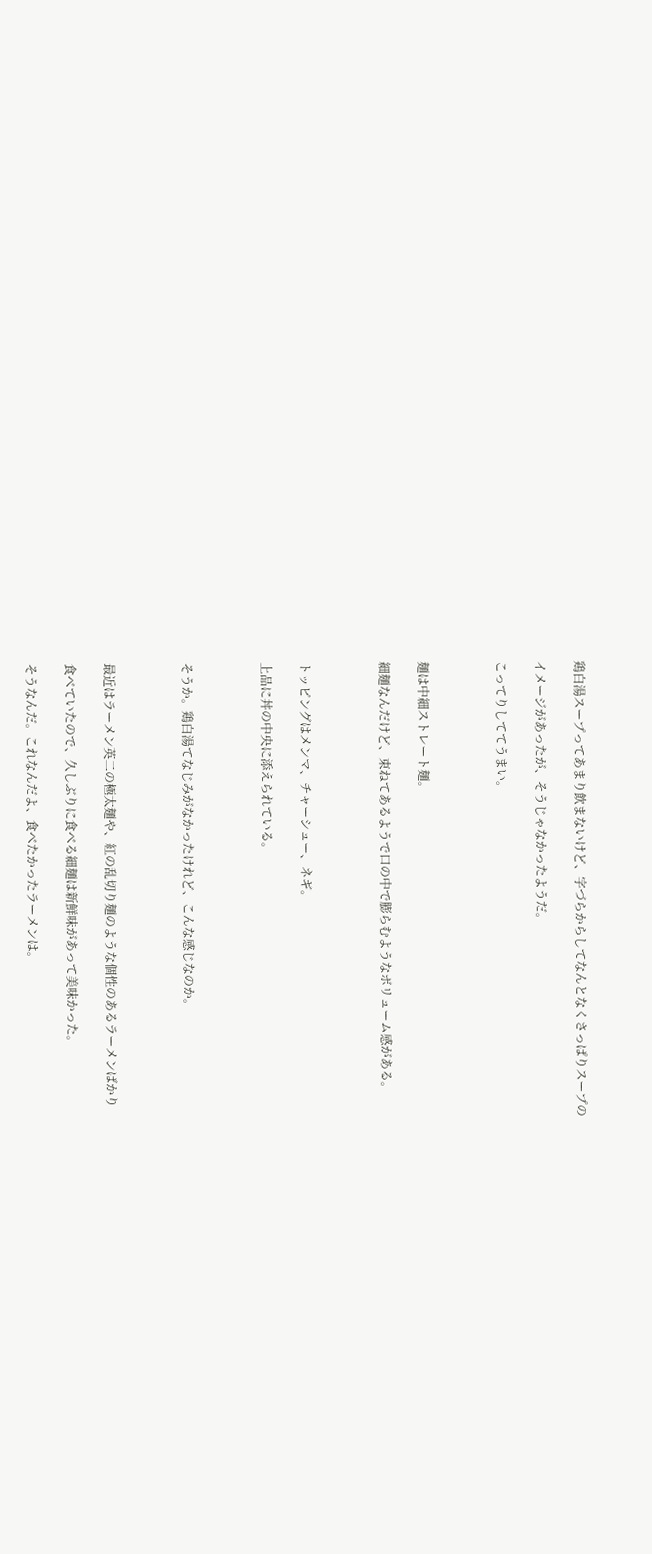鶏白湯スープってあまり飲まないけど、字づらからしてなんとなくさっぱりスープの

イメージがあったが、そうじゃなかったようだ。

こってりしててうまい。



麺は中細ストレート麺。

細麺なんだけど、束ねてあるようで口の中で膨らむようなボリューム感がある。



トッピングはメンマ、チャーシュー、ネギ。

上品に丼の中央に添えられている。



そうか。鶏白湯てなじみがなかったけれど、こんな感じなのか。



最近はラーメン英二の極太麺や、紅の乱切り麺のような個性のあるラーメンばかり

食べていたので、久しぶりに食べる細麺は新鮮味があって美味かった。

そうなんだ。これなんだよ、食べたかったラーメンは。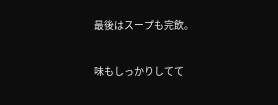最後はスープも完飲。

味もしっかりしてて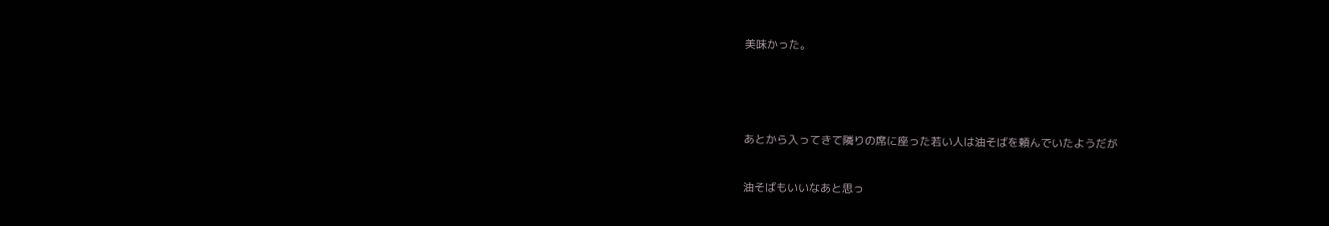美味かった。



あとから入ってきて隣りの席に座った若い人は油そばを頼んでいたようだが

油そばもいいなあと思っ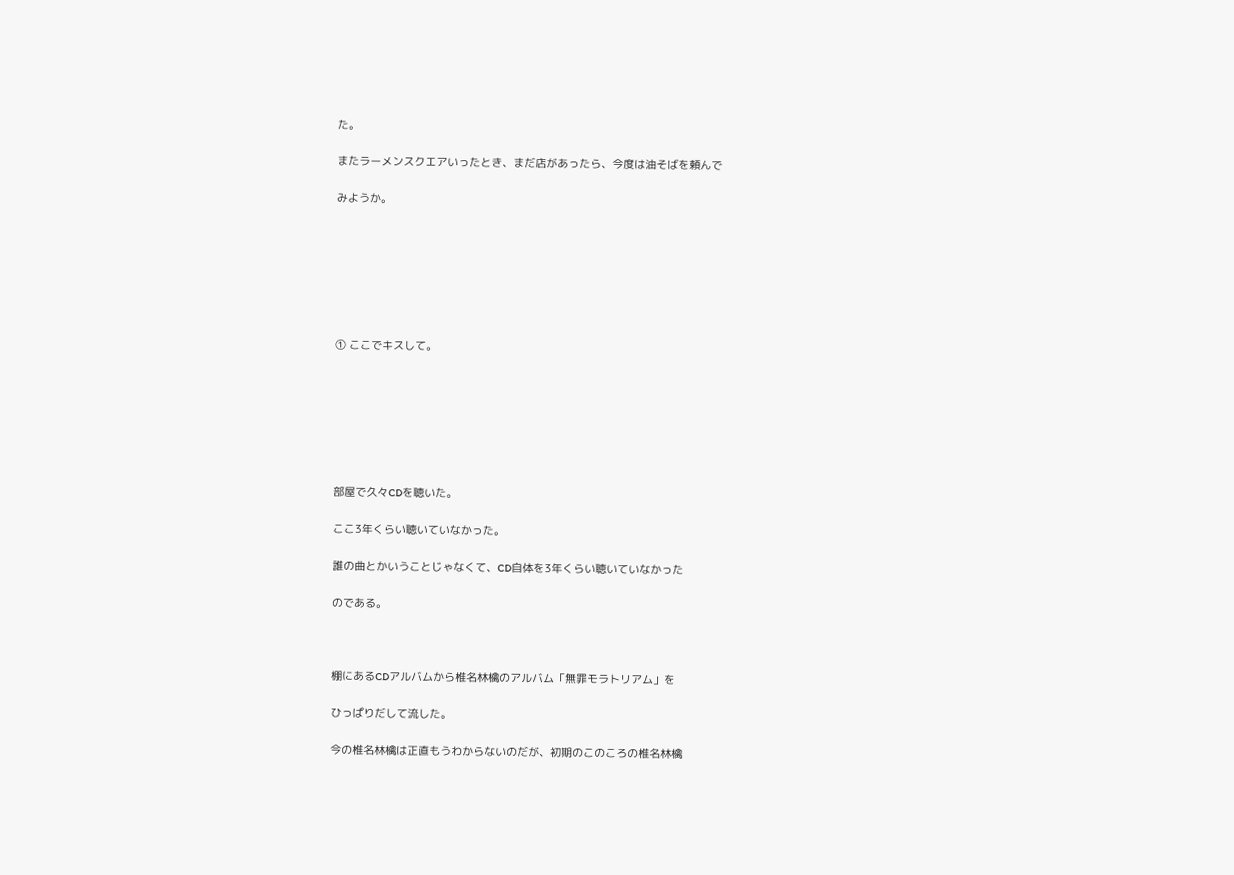た。

またラーメンスクエアいったとき、まだ店があったら、今度は油そばを頼んで

みようか。







① ここでキスして。







部屋で久々CDを聴いた。

ここ3年くらい聴いていなかった。

誰の曲とかいうことじゃなくて、CD自体を3年くらい聴いていなかった

のである。



棚にあるCDアルバムから椎名林檎のアルバム「無罪モラトリアム」を

ひっぱりだして流した。

今の椎名林檎は正直もうわからないのだが、初期のこのころの椎名林檎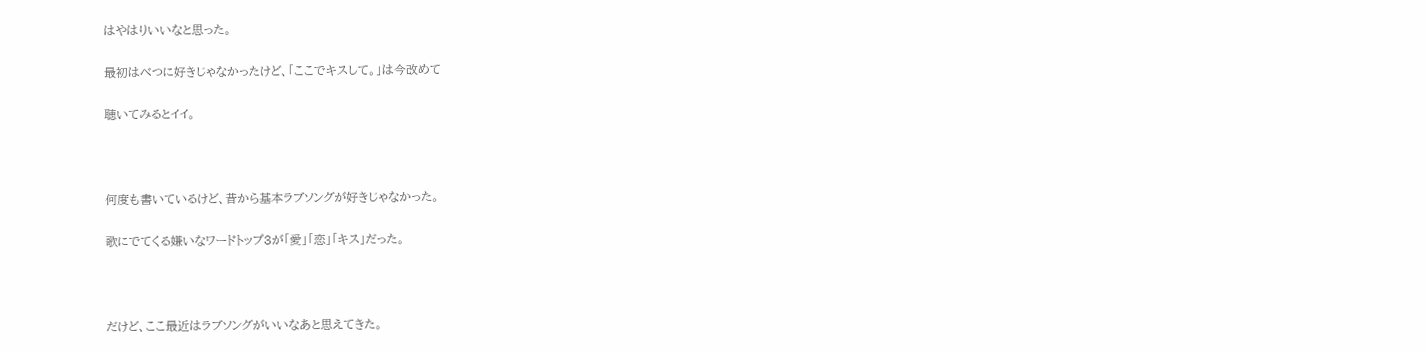はやはりいいなと思った。

最初はべつに好きじゃなかったけど、「ここでキスして。」は今改めて

聴いてみるとイイ。



何度も書いているけど、昔から基本ラブソングが好きじゃなかった。

歌にでてくる嫌いなワードトップ3が「愛」「恋」「キス」だった。



だけど、ここ最近はラブソングがいいなあと思えてきた。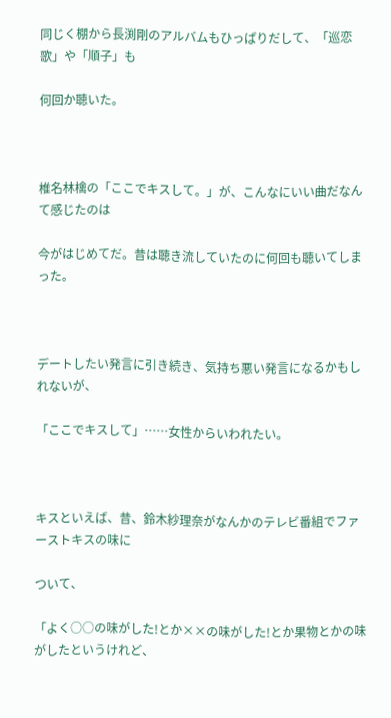同じく棚から長渕剛のアルバムもひっぱりだして、「巡恋歌」や「順子」も

何回か聴いた。



椎名林檎の「ここでキスして。」が、こんなにいい曲だなんて感じたのは

今がはじめてだ。昔は聴き流していたのに何回も聴いてしまった。



デートしたい発言に引き続き、気持ち悪い発言になるかもしれないが、

「ここでキスして」……女性からいわれたい。



キスといえば、昔、鈴木紗理奈がなんかのテレビ番組でファーストキスの味に

ついて、

「よく○○の味がした!とか××の味がした!とか果物とかの味がしたというけれど、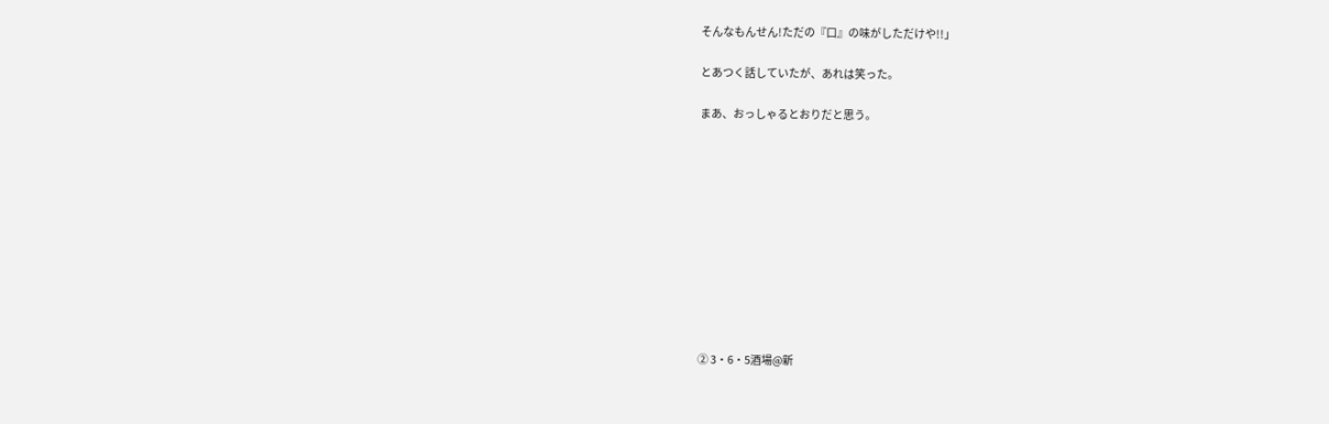そんなもんせん!ただの『口』の味がしただけや!!」

とあつく話していたが、あれは笑った。

まあ、おっしゃるとおりだと思う。











② 3・6・5酒場@新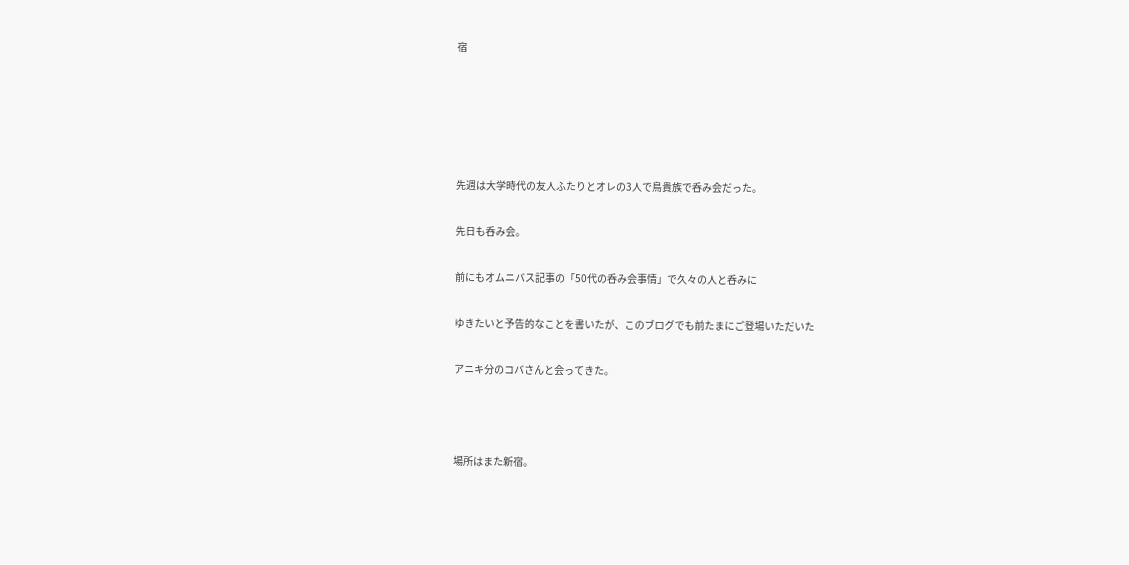宿





先週は大学時代の友人ふたりとオレの3人で鳥貴族で呑み会だった。

先日も呑み会。

前にもオムニバス記事の「50代の呑み会事情」で久々の人と呑みに

ゆきたいと予告的なことを書いたが、このブログでも前たまにご登場いただいた

アニキ分のコバさんと会ってきた。



場所はまた新宿。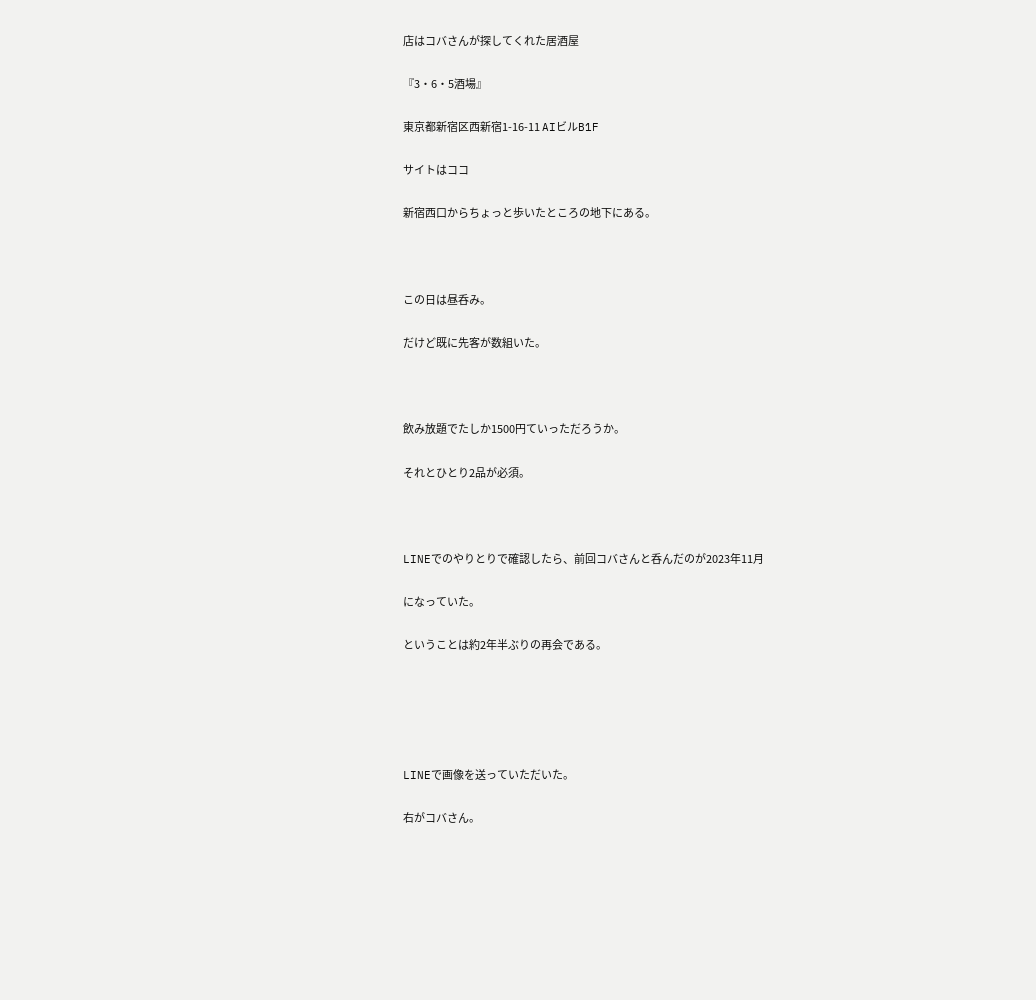店はコバさんが探してくれた居酒屋

『3・6・5酒場』

東京都新宿区西新宿1-16-11 AIビルB1F

サイトはココ

新宿西口からちょっと歩いたところの地下にある。



この日は昼呑み。

だけど既に先客が数組いた。



飲み放題でたしか1500円ていっただろうか。

それとひとり2品が必須。



LINEでのやりとりで確認したら、前回コバさんと呑んだのが2023年11月

になっていた。

ということは約2年半ぶりの再会である。





LINEで画像を送っていただいた。

右がコバさん。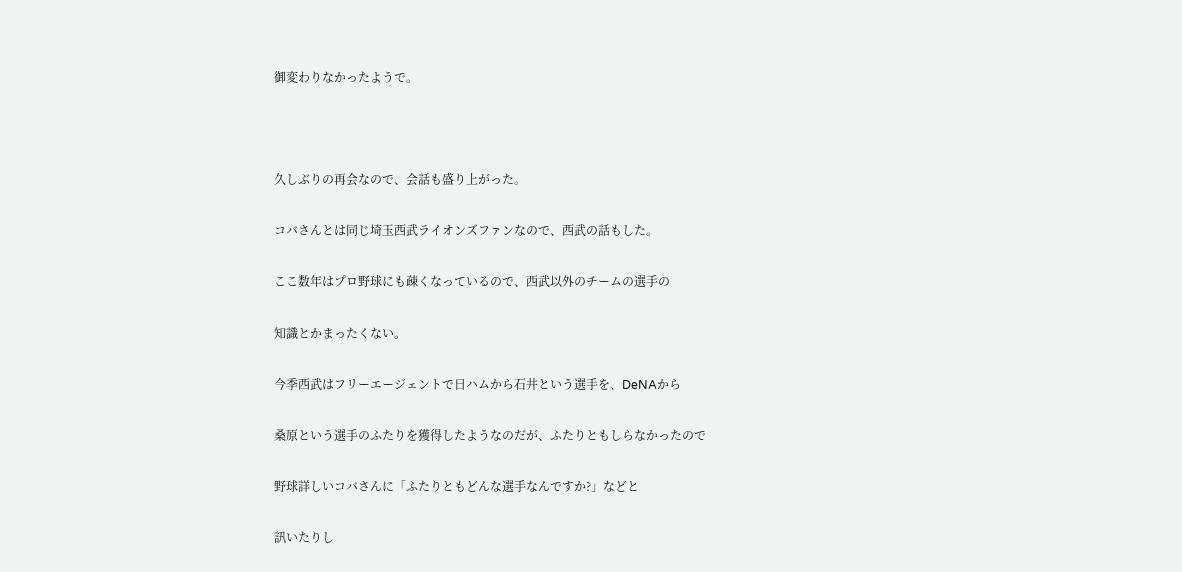御変わりなかったようで。



久しぶりの再会なので、会話も盛り上がった。

コバさんとは同じ埼玉西武ライオンズファンなので、西武の話もした。

ここ数年はプロ野球にも疎くなっているので、西武以外のチームの選手の

知識とかまったくない。

今季西武はフリーエージェントで日ハムから石井という選手を、DeNAから

桑原という選手のふたりを獲得したようなのだが、ふたりともしらなかったので

野球詳しいコバさんに「ふたりともどんな選手なんですか?」などと

訊いたりし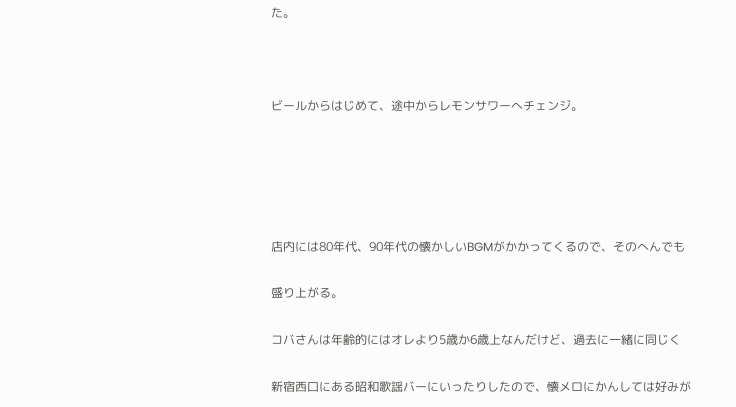た。



ビールからはじめて、途中からレモンサワーへチェンジ。





店内には80年代、90年代の懐かしいBGMがかかってくるので、そのへんでも

盛り上がる。

コバさんは年齢的にはオレより5歳か6歳上なんだけど、過去に一緒に同じく

新宿西口にある昭和歌謡バーにいったりしたので、懐メロにかんしては好みが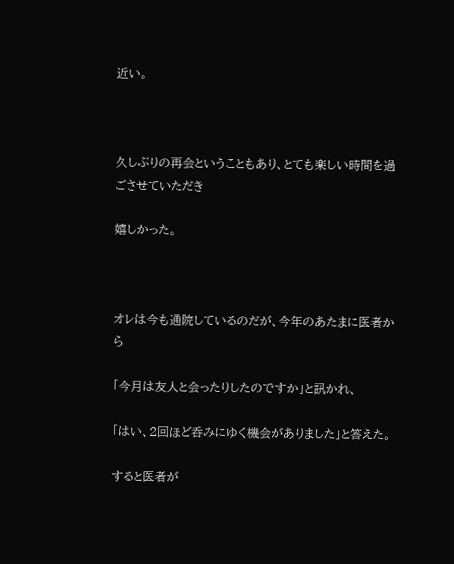近い。



久しぶりの再会ということもあり、とても楽しい時間を過ごさせていただき

嬉しかった。



オレは今も通院しているのだが、今年のあたまに医者から

「今月は友人と会ったりしたのですか」と訊かれ、

「はい、2回ほど呑みにゆく機会がありました」と答えた。

すると医者が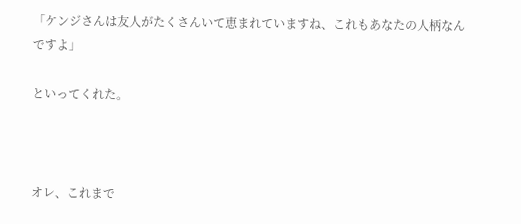「ケンジさんは友人がたくさんいて恵まれていますね、これもあなたの人柄なんですよ」

といってくれた。



オレ、これまで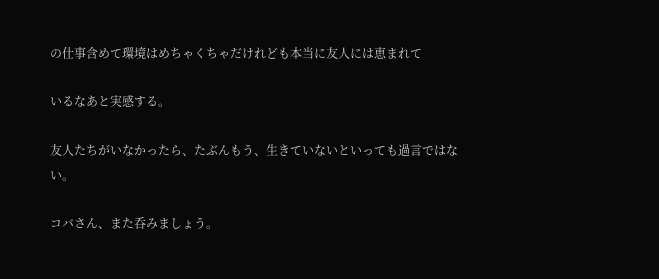の仕事含めて環境はめちゃくちゃだけれども本当に友人には恵まれて

いるなあと実感する。

友人たちがいなかったら、たぶんもう、生きていないといっても過言ではない。

コバさん、また呑みましょう。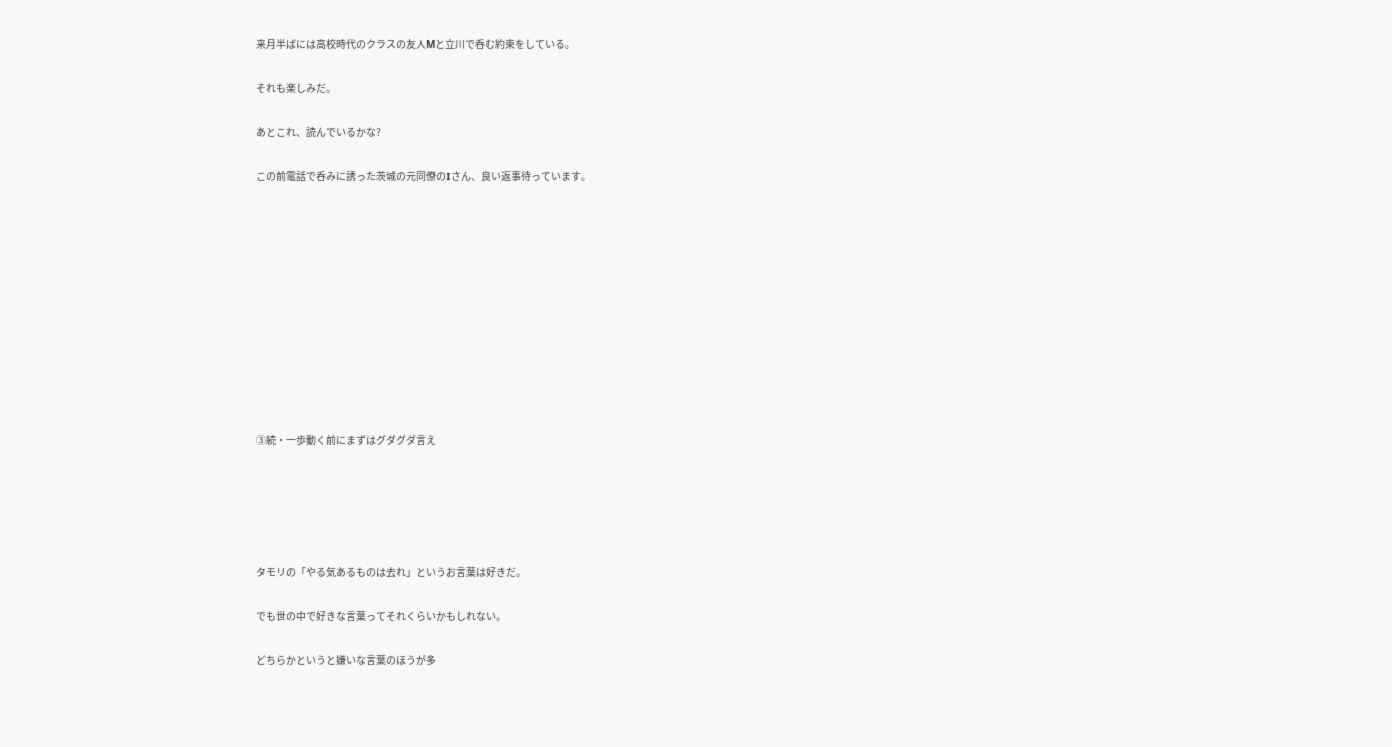来月半ばには高校時代のクラスの友人Мと立川で呑む約束をしている。

それも楽しみだ。

あとこれ、読んでいるかな?

この前電話で呑みに誘った茨城の元同僚のIさん、良い返事待っています。











③続・一歩動く前にまずはグダグダ言え





タモリの「やる気あるものは去れ」というお言葉は好きだ。

でも世の中で好きな言葉ってそれくらいかもしれない。

どちらかというと嫌いな言葉のほうが多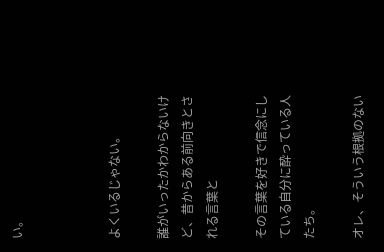い。



よくいるじゃない。

誰がいったかわからないけど、昔からある前向きとされる言葉と

その言葉を好きで信念にしている自分に酔っている人たち。

オレ、そういう根拠のない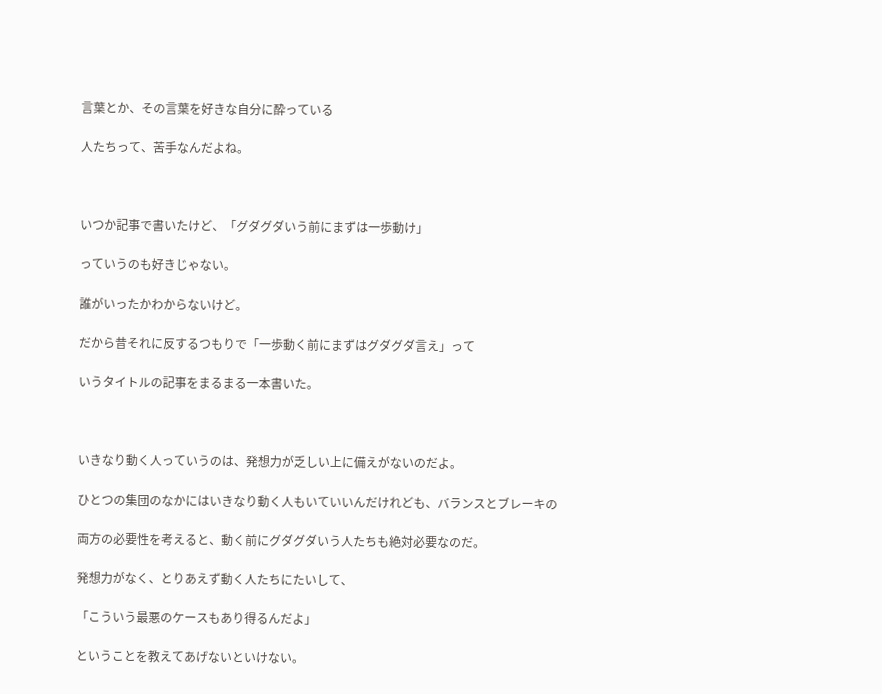言葉とか、その言葉を好きな自分に酔っている

人たちって、苦手なんだよね。



いつか記事で書いたけど、「グダグダいう前にまずは一歩動け」

っていうのも好きじゃない。

誰がいったかわからないけど。

だから昔それに反するつもりで「一歩動く前にまずはグダグダ言え」って

いうタイトルの記事をまるまる一本書いた。



いきなり動く人っていうのは、発想力が乏しい上に備えがないのだよ。

ひとつの集団のなかにはいきなり動く人もいていいんだけれども、バランスとブレーキの

両方の必要性を考えると、動く前にグダグダいう人たちも絶対必要なのだ。

発想力がなく、とりあえず動く人たちにたいして、

「こういう最悪のケースもあり得るんだよ」

ということを教えてあげないといけない。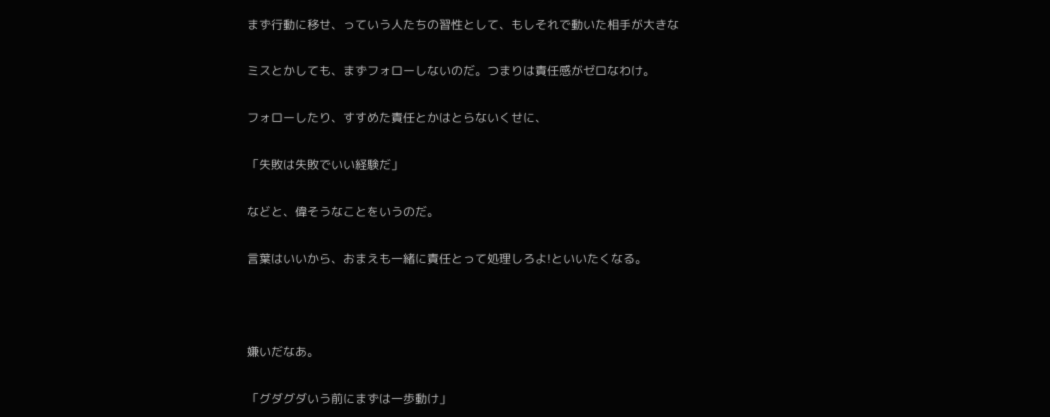まず行動に移せ、っていう人たちの習性として、もしそれで動いた相手が大きな

ミスとかしても、まずフォローしないのだ。つまりは責任感がゼロなわけ。

フォローしたり、すすめた責任とかはとらないくせに、

「失敗は失敗でいい経験だ」

などと、偉そうなことをいうのだ。

言葉はいいから、おまえも一緒に責任とって処理しろよ!といいたくなる。



嫌いだなあ。

「グダグダいう前にまずは一歩動け」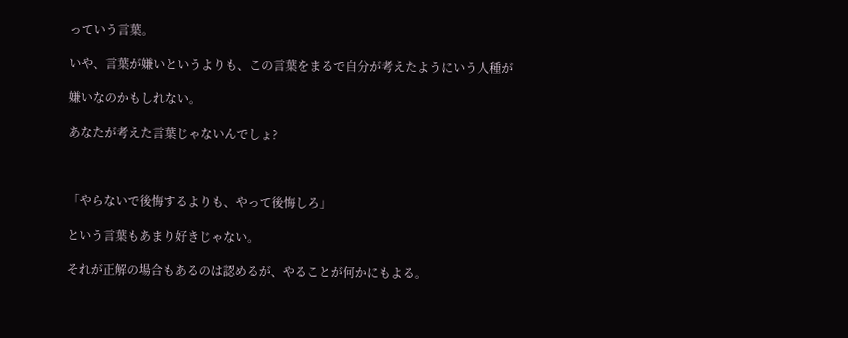っていう言葉。

いや、言葉が嫌いというよりも、この言葉をまるで自分が考えたようにいう人種が

嫌いなのかもしれない。

あなたが考えた言葉じゃないんでしょ?



「やらないで後悔するよりも、やって後悔しろ」

という言葉もあまり好きじゃない。

それが正解の場合もあるのは認めるが、やることが何かにもよる。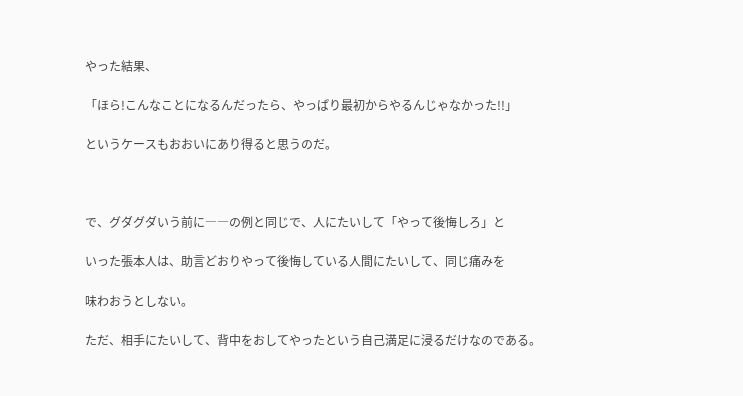やった結果、

「ほら!こんなことになるんだったら、やっぱり最初からやるんじゃなかった!!」

というケースもおおいにあり得ると思うのだ。



で、グダグダいう前に――の例と同じで、人にたいして「やって後悔しろ」と

いった張本人は、助言どおりやって後悔している人間にたいして、同じ痛みを

味わおうとしない。

ただ、相手にたいして、背中をおしてやったという自己満足に浸るだけなのである。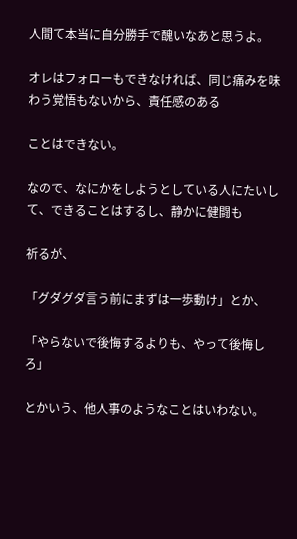人間て本当に自分勝手で醜いなあと思うよ。

オレはフォローもできなければ、同じ痛みを味わう覚悟もないから、責任感のある

ことはできない。

なので、なにかをしようとしている人にたいして、できることはするし、静かに健闘も

祈るが、

「グダグダ言う前にまずは一歩動け」とか、

「やらないで後悔するよりも、やって後悔しろ」

とかいう、他人事のようなことはいわない。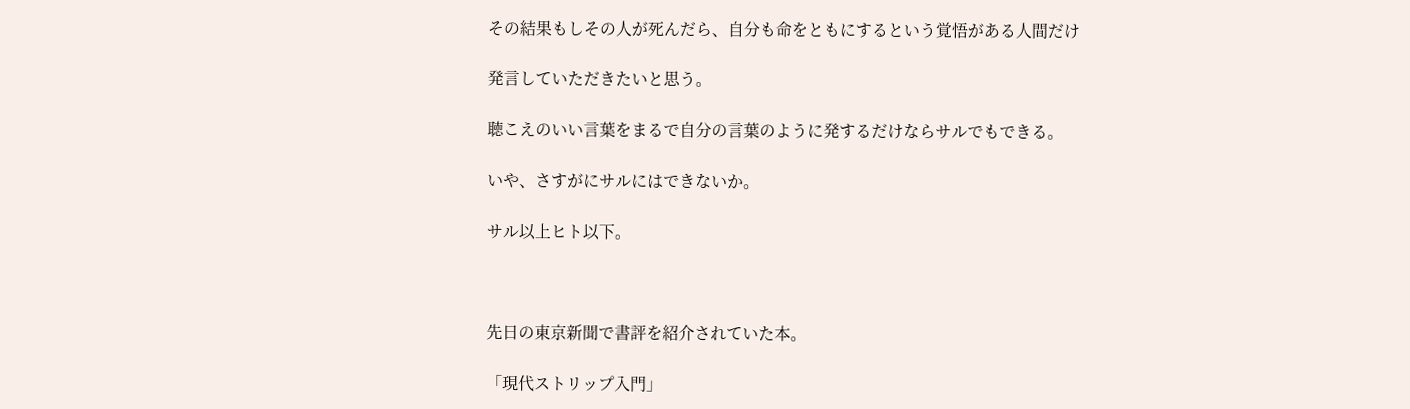その結果もしその人が死んだら、自分も命をともにするという覚悟がある人間だけ

発言していただきたいと思う。

聴こえのいい言葉をまるで自分の言葉のように発するだけならサルでもできる。

いや、さすがにサルにはできないか。

サル以上ヒト以下。



先日の東京新聞で書評を紹介されていた本。

「現代ストリップ入門」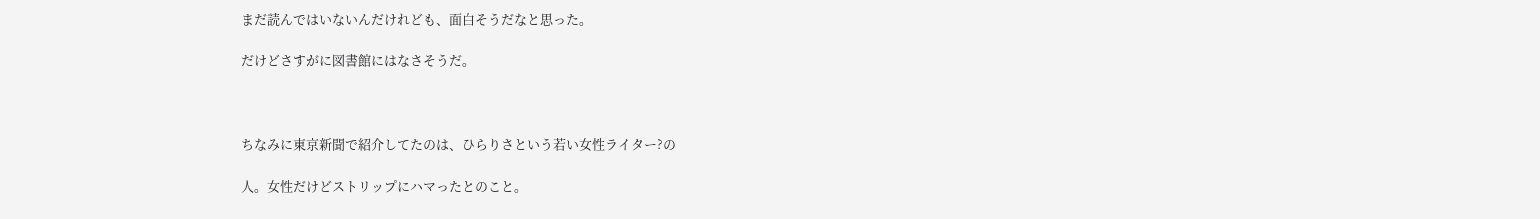まだ読んではいないんだけれども、面白そうだなと思った。

だけどさすがに図書館にはなさそうだ。



ちなみに東京新聞で紹介してたのは、ひらりさという若い女性ライター?の

人。女性だけどストリップにハマったとのこと。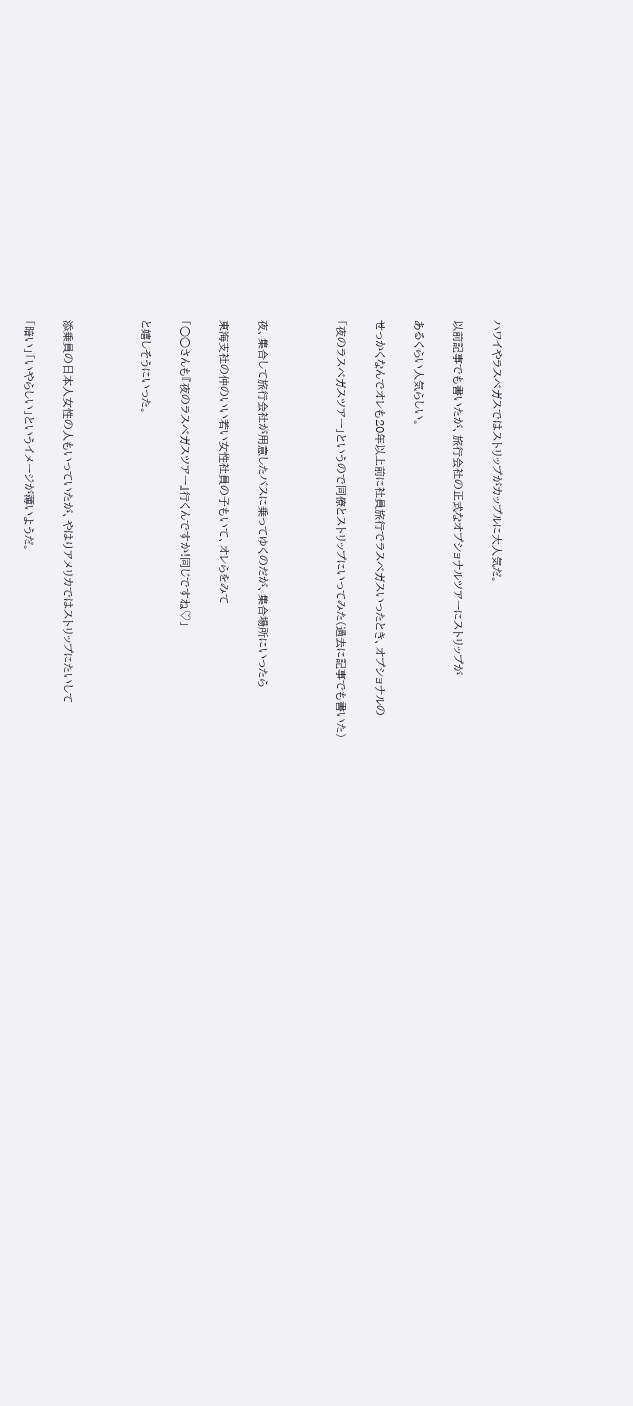ハワイやラスベガスではストリップがカップルに大人気だ。

以前記事でも書いたが、旅行会社の正式なオプショナルツアーにストリップが

あるくらい人気らしい。

せっかくなんでオレも20年以上前に社員旅行でラスベガスいったとき、オプショナルの

「夜のラスベガスツアー」というので同僚とストリップにいってみた(過去に記事でも書いた)



夜、集合して旅行会社が用意したバスに乗ってゆくのだが、集合場所にいったら

東海支社の仲のいい若い女性社員の子もいて、オレらをみて

「○○さんも『夜のラスベガスツアー』行くんですか!同じですね♡」

と嬉しそうにいった。



添乗員の日本人女性の人もいっていたが、やはりアメリカではストリップにたいして

「暗い」「いやらしい」というイメージが薄いようだ。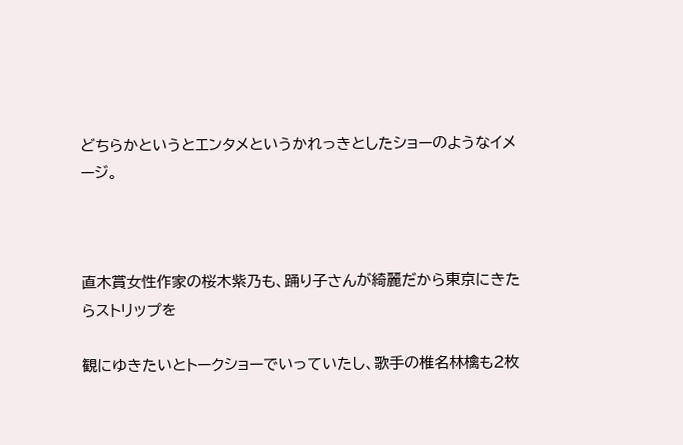どちらかというとエンタメというかれっきとしたショーのようなイメージ。



直木賞女性作家の桜木紫乃も、踊り子さんが綺麗だから東京にきたらストリップを

観にゆきたいとトークショーでいっていたし、歌手の椎名林檎も2枚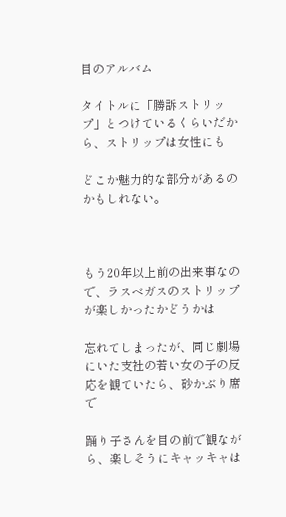目のアルバム

タイトルに「勝訴ストリップ」とつけているくらいだから、ストリップは女性にも

どこか魅力的な部分があるのかもしれない。



もう20年以上前の出来事なので、ラスベガスのストリップが楽しかったかどうかは

忘れてしまったが、同じ劇場にいた支社の若い女の子の反応を観ていたら、砂かぶり席で

踊り子さんを目の前で観ながら、楽しそうにキャッキャは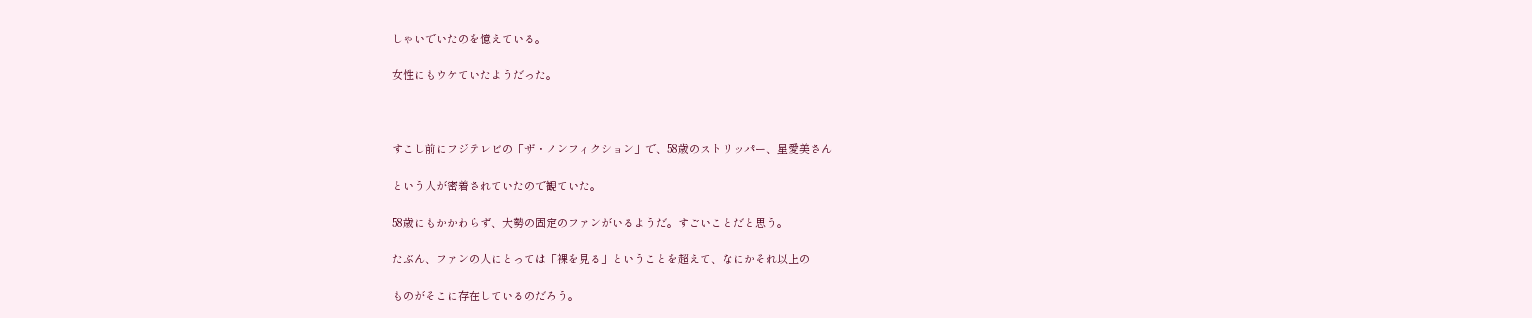しゃいでいたのを憶えている。

女性にもウケていたようだった。



すこし前にフジテレビの「ザ・ノンフィクション」で、58歳のストリッパー、星愛美さん

という人が密着されていたので観ていた。

58歳にもかかわらず、大勢の固定のファンがいるようだ。すごいことだと思う。

たぶん、ファンの人にとっては「裸を見る」ということを超えて、なにかそれ以上の

ものがそこに存在しているのだろう。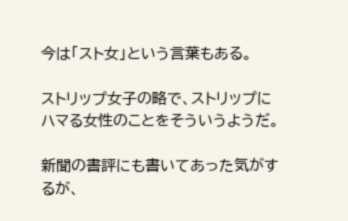今は「スト女」という言葉もある。

ストリップ女子の略で、ストリップにハマる女性のことをそういうようだ。

新聞の書評にも書いてあった気がするが、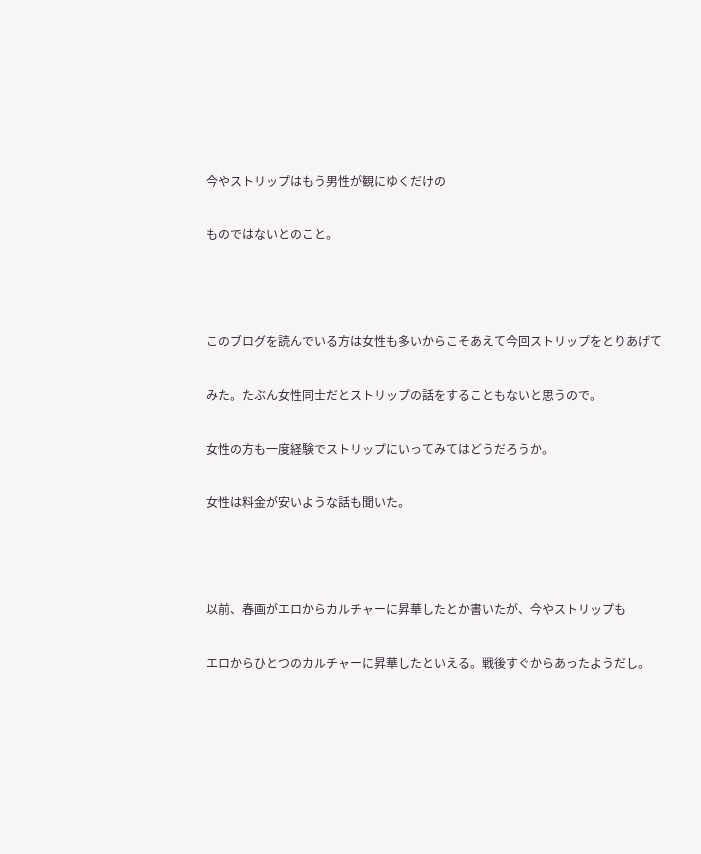今やストリップはもう男性が観にゆくだけの

ものではないとのこと。



このブログを読んでいる方は女性も多いからこそあえて今回ストリップをとりあげて

みた。たぶん女性同士だとストリップの話をすることもないと思うので。

女性の方も一度経験でストリップにいってみてはどうだろうか。

女性は料金が安いような話も聞いた。



以前、春画がエロからカルチャーに昇華したとか書いたが、今やストリップも

エロからひとつのカルチャーに昇華したといえる。戦後すぐからあったようだし。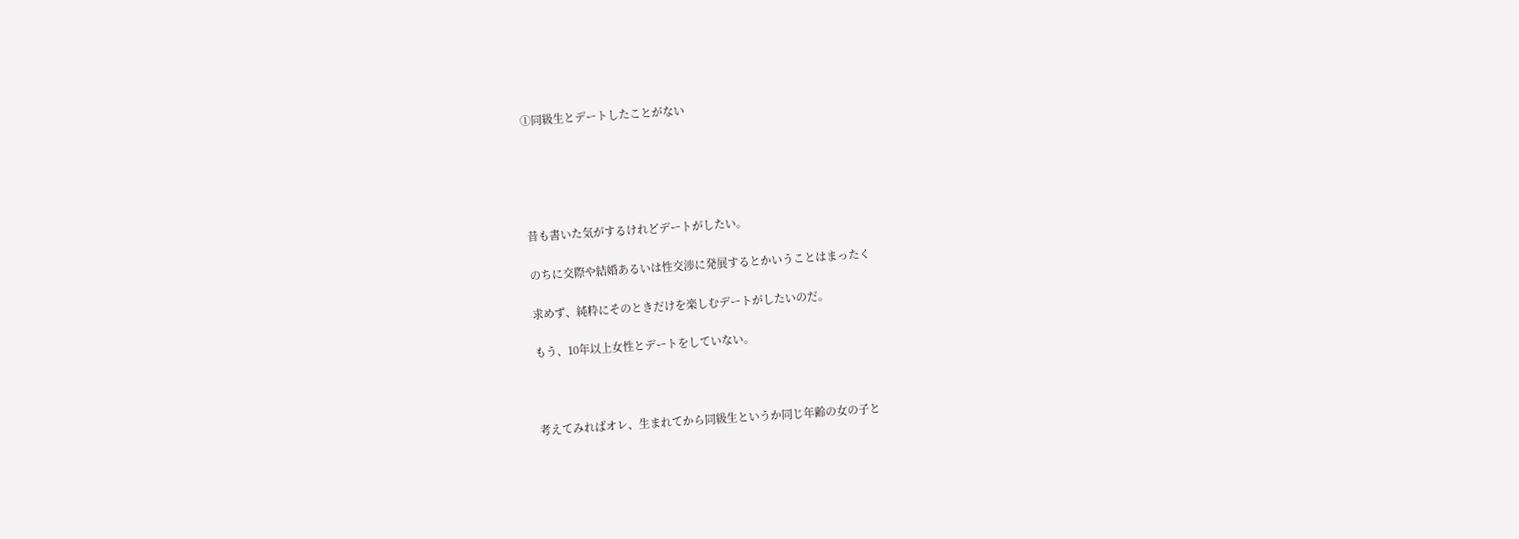①同級生とデートしたことがない





昔も書いた気がするけれどデートがしたい。

のちに交際や結婚あるいは性交渉に発展するとかいうことはまったく

求めず、純粋にそのときだけを楽しむデートがしたいのだ。

もう、10年以上女性とデートをしていない。



考えてみればオレ、生まれてから同級生というか同じ年齢の女の子と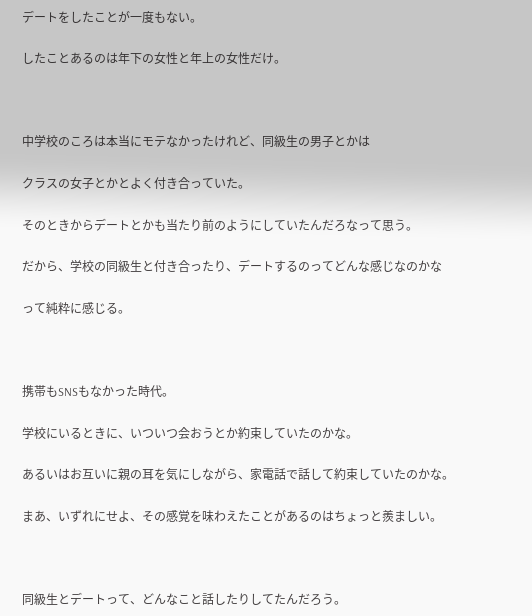デートをしたことが一度もない。

したことあるのは年下の女性と年上の女性だけ。



中学校のころは本当にモテなかったけれど、同級生の男子とかは

クラスの女子とかとよく付き合っていた。

そのときからデートとかも当たり前のようにしていたんだろなって思う。

だから、学校の同級生と付き合ったり、デートするのってどんな感じなのかな

って純粋に感じる。



携帯もSNSもなかった時代。

学校にいるときに、いついつ会おうとか約束していたのかな。

あるいはお互いに親の耳を気にしながら、家電話で話して約束していたのかな。

まあ、いずれにせよ、その感覚を味わえたことがあるのはちょっと羨ましい。



同級生とデートって、どんなこと話したりしてたんだろう。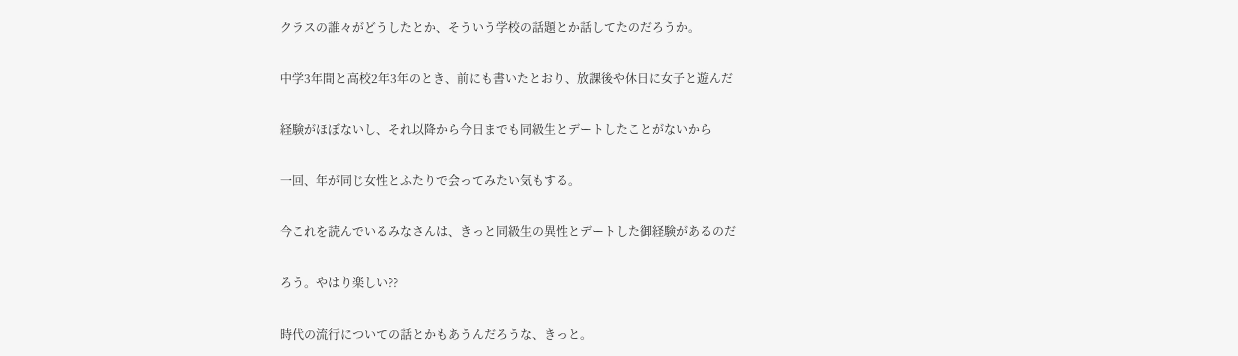クラスの誰々がどうしたとか、そういう学校の話題とか話してたのだろうか。

中学3年間と高校2年3年のとき、前にも書いたとおり、放課後や休日に女子と遊んだ

経験がほぼないし、それ以降から今日までも同級生とデートしたことがないから

一回、年が同じ女性とふたりで会ってみたい気もする。

今これを読んでいるみなさんは、きっと同級生の異性とデートした御経験があるのだ

ろう。やはり楽しい??

時代の流行についての話とかもあうんだろうな、きっと。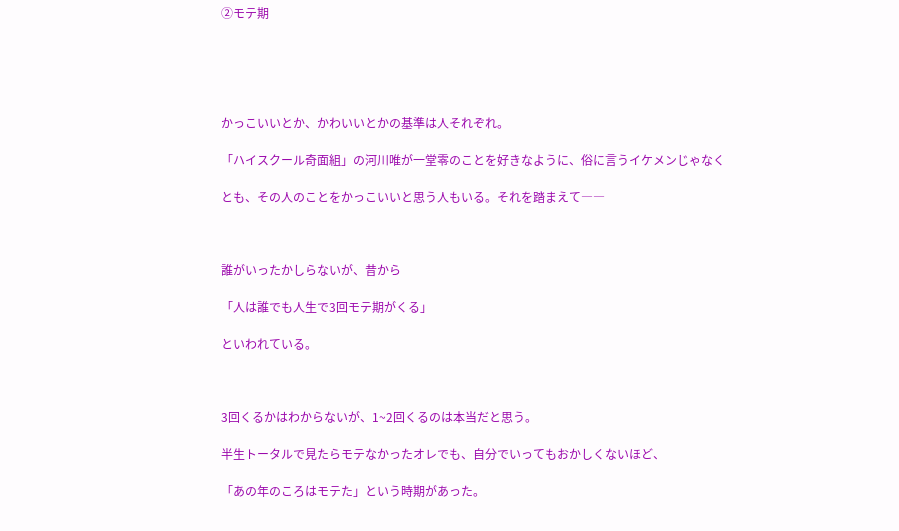②モテ期





かっこいいとか、かわいいとかの基準は人それぞれ。

「ハイスクール奇面組」の河川唯が一堂零のことを好きなように、俗に言うイケメンじゃなく

とも、その人のことをかっこいいと思う人もいる。それを踏まえて――



誰がいったかしらないが、昔から

「人は誰でも人生で3回モテ期がくる」

といわれている。



3回くるかはわからないが、1~2回くるのは本当だと思う。

半生トータルで見たらモテなかったオレでも、自分でいってもおかしくないほど、

「あの年のころはモテた」という時期があった。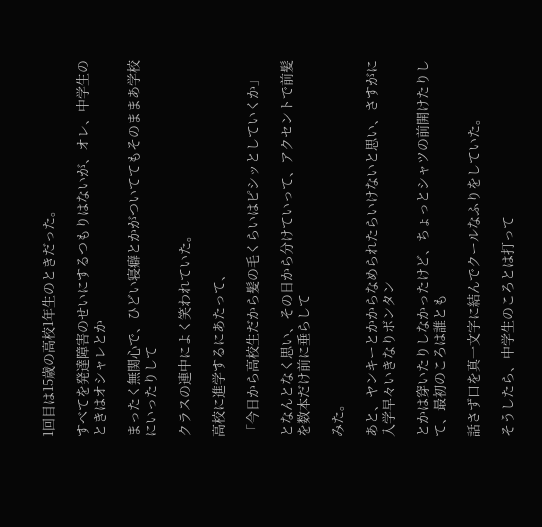1回目は15歳の高校1年生のときだった。

すべてを発達障害のせいにするつもりはないが、オレ、中学生のときはオシャレとか

まったく無関心で、ひどい寝癖とかがついててもそのままあ学校にいったりして

クラスの連中によく笑われていた。

高校に進学するにあたって、

「今日から高校生だから髪の毛くらいはピシッとしていくか」

となんとなく思い、その日から分けていって、アクセントで前髪を数本だけ前に垂らして

みた。

あと、ヤンキーとかからなめられたらいけないと思い、さすがに入学早々いきなりボンタン

とかは穿いたりしなかったけど、ちょっとシャツの前開けたりして、最初のころは誰とも

話さず口を真一文字に結んでクールなふりをしていた。

そうしたら、中学生のころとは打って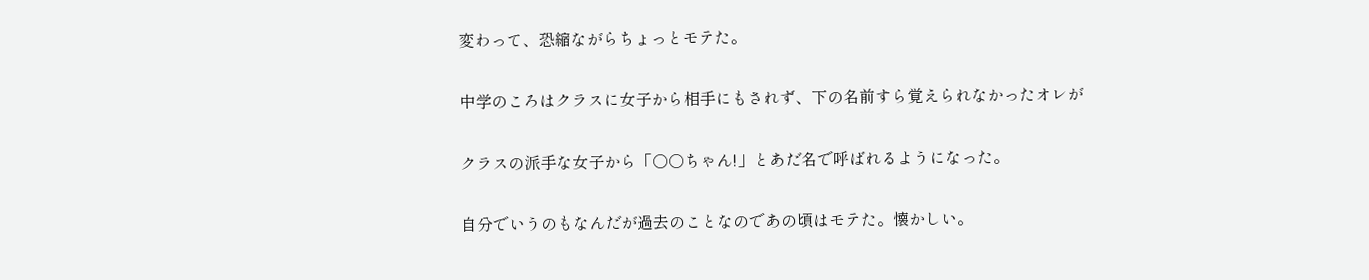変わって、恐縮ながらちょっとモテた。

中学のころはクラスに女子から相手にもされず、下の名前すら覚えられなかったオレが

クラスの派手な女子から「○○ちゃん!」とあだ名で呼ばれるようになった。

自分でいうのもなんだが過去のことなのであの頃はモテた。懐かしい。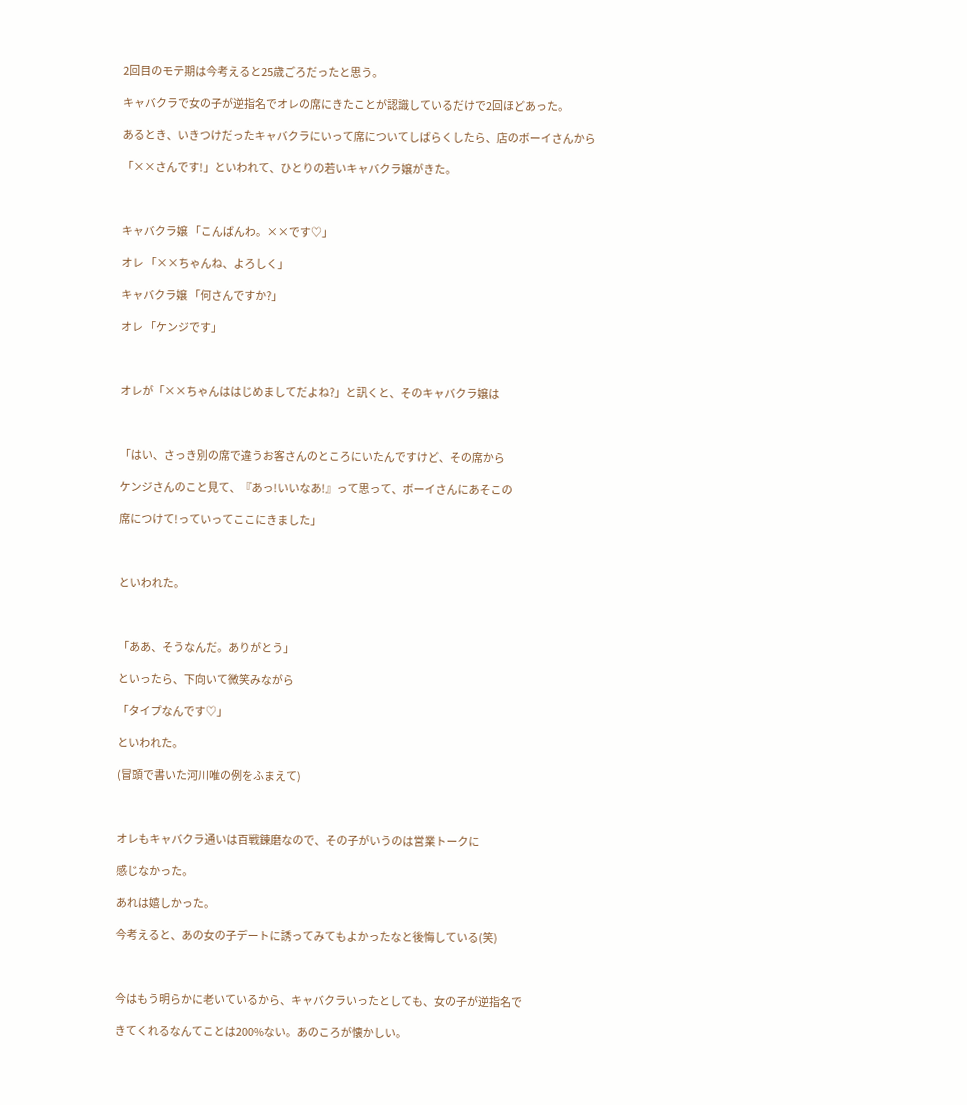2回目のモテ期は今考えると25歳ごろだったと思う。

キャバクラで女の子が逆指名でオレの席にきたことが認識しているだけで2回ほどあった。

あるとき、いきつけだったキャバクラにいって席についてしばらくしたら、店のボーイさんから

「××さんです!」といわれて、ひとりの若いキャバクラ嬢がきた。



キャバクラ嬢 「こんばんわ。××です♡」

オレ 「××ちゃんね、よろしく」

キャバクラ嬢 「何さんですか?」

オレ 「ケンジです」



オレが「××ちゃんははじめましてだよね?」と訊くと、そのキャバクラ嬢は



「はい、さっき別の席で違うお客さんのところにいたんですけど、その席から

ケンジさんのこと見て、『あっ!いいなあ!』って思って、ボーイさんにあそこの

席につけて!っていってここにきました」



といわれた。



「ああ、そうなんだ。ありがとう」

といったら、下向いて微笑みながら

「タイプなんです♡」

といわれた。

(冒頭で書いた河川唯の例をふまえて)



オレもキャバクラ通いは百戦錬磨なので、その子がいうのは営業トークに

感じなかった。

あれは嬉しかった。

今考えると、あの女の子デートに誘ってみてもよかったなと後悔している(笑)



今はもう明らかに老いているから、キャバクラいったとしても、女の子が逆指名で

きてくれるなんてことは200%ない。あのころが懐かしい。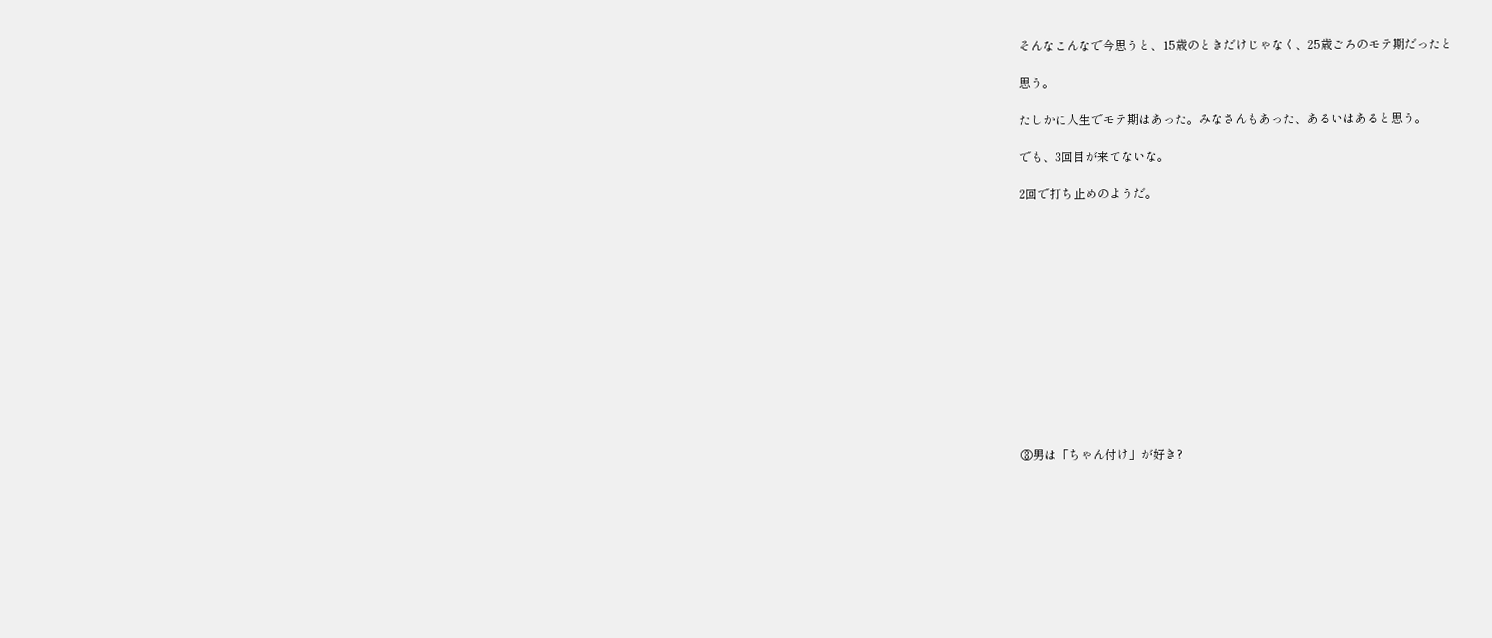そんなこんなで今思うと、15歳のときだけじゃなく、25歳ごろのモテ期だったと

思う。

たしかに人生でモテ期はあった。みなさんもあった、あるいはあると思う。

でも、3回目が来てないな。

2回で打ち止めのようだ。













③男は「ちゃん付け」が好き?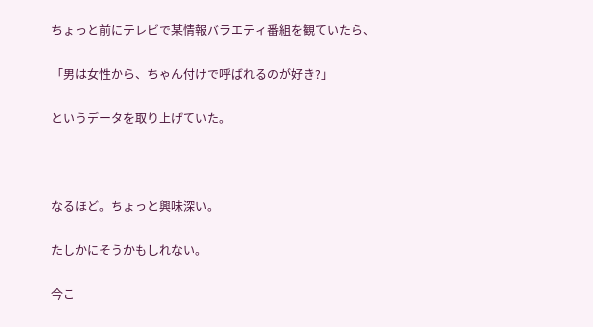ちょっと前にテレビで某情報バラエティ番組を観ていたら、

「男は女性から、ちゃん付けで呼ばれるのが好き?」

というデータを取り上げていた。



なるほど。ちょっと興味深い。

たしかにそうかもしれない。

今こ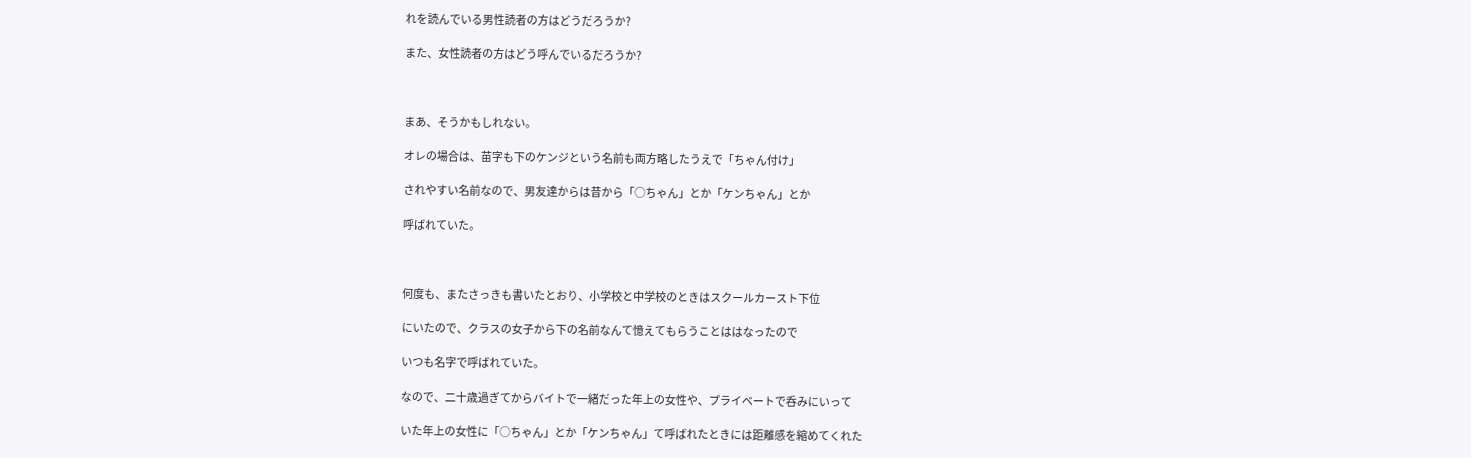れを読んでいる男性読者の方はどうだろうか?

また、女性読者の方はどう呼んでいるだろうか?



まあ、そうかもしれない。

オレの場合は、苗字も下のケンジという名前も両方略したうえで「ちゃん付け」

されやすい名前なので、男友達からは昔から「○ちゃん」とか「ケンちゃん」とか

呼ばれていた。



何度も、またさっきも書いたとおり、小学校と中学校のときはスクールカースト下位

にいたので、クラスの女子から下の名前なんて憶えてもらうことははなったので

いつも名字で呼ばれていた。

なので、二十歳過ぎてからバイトで一緒だった年上の女性や、プライベートで呑みにいって

いた年上の女性に「○ちゃん」とか「ケンちゃん」て呼ばれたときには距離感を縮めてくれた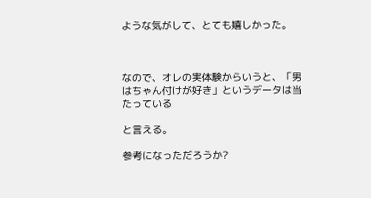ような気がして、とても嬉しかった。



なので、オレの実体験からいうと、「男はちゃん付けが好き」というデータは当たっている

と言える。

参考になっただろうか?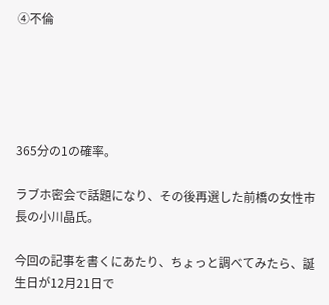④不倫





365分の1の確率。

ラブホ密会で話題になり、その後再選した前橋の女性市長の小川晶氏。

今回の記事を書くにあたり、ちょっと調べてみたら、誕生日が12月21日で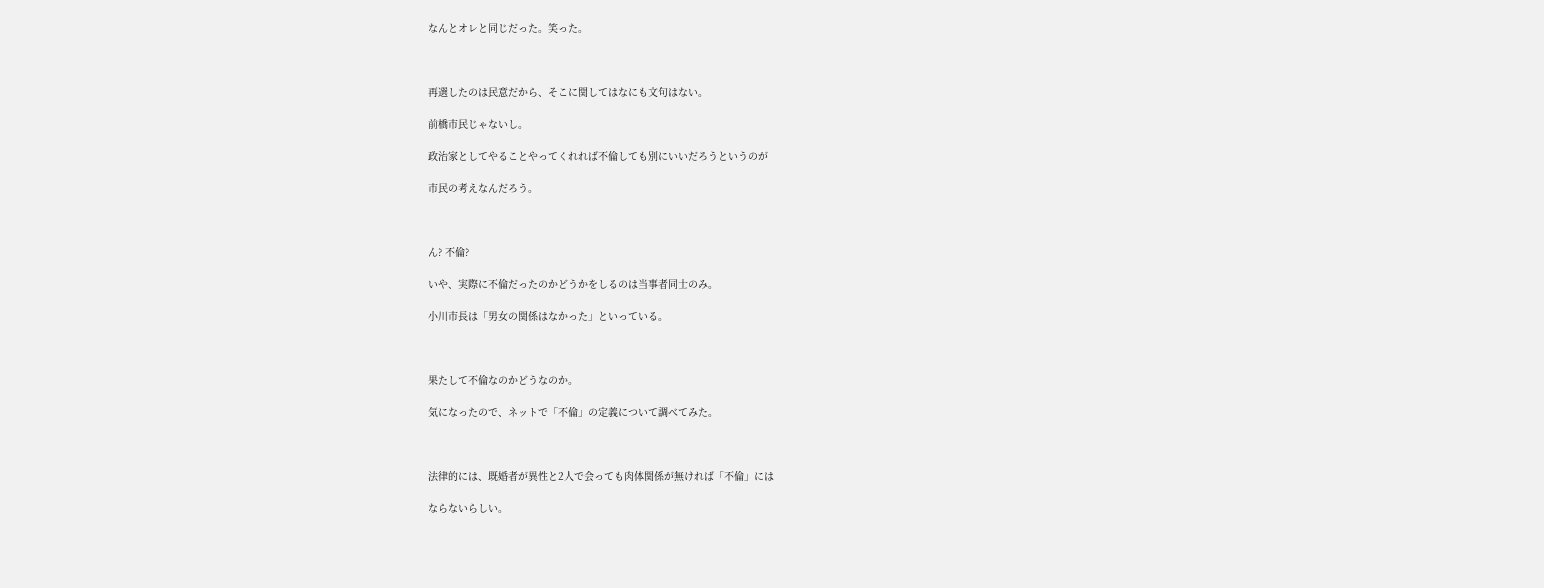なんとオレと同じだった。笑った。



再選したのは民意だから、そこに関してはなにも文句はない。

前橋市民じゃないし。

政治家としてやることやってくれれば不倫しても別にいいだろうというのが

市民の考えなんだろう。



ん? 不倫?

いや、実際に不倫だったのかどうかをしるのは当事者同士のみ。

小川市長は「男女の関係はなかった」といっている。



果たして不倫なのかどうなのか。

気になったので、ネットで「不倫」の定義について調べてみた。



法律的には、既婚者が異性と2人で会っても肉体関係が無ければ「不倫」には

ならないらしい。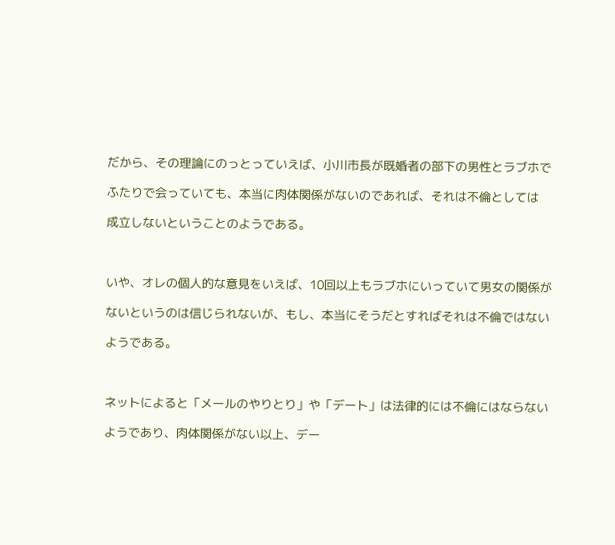だから、その理論にのっとっていえば、小川市長が既婚者の部下の男性とラブホで

ふたりで会っていても、本当に肉体関係がないのであれば、それは不倫としては

成立しないということのようである。



いや、オレの個人的な意見をいえば、10回以上もラブホにいっていて男女の関係が

ないというのは信じられないが、もし、本当にそうだとすればそれは不倫ではない

ようである。



ネットによると「メールのやりとり」や「デート」は法律的には不倫にはならない

ようであり、肉体関係がない以上、デー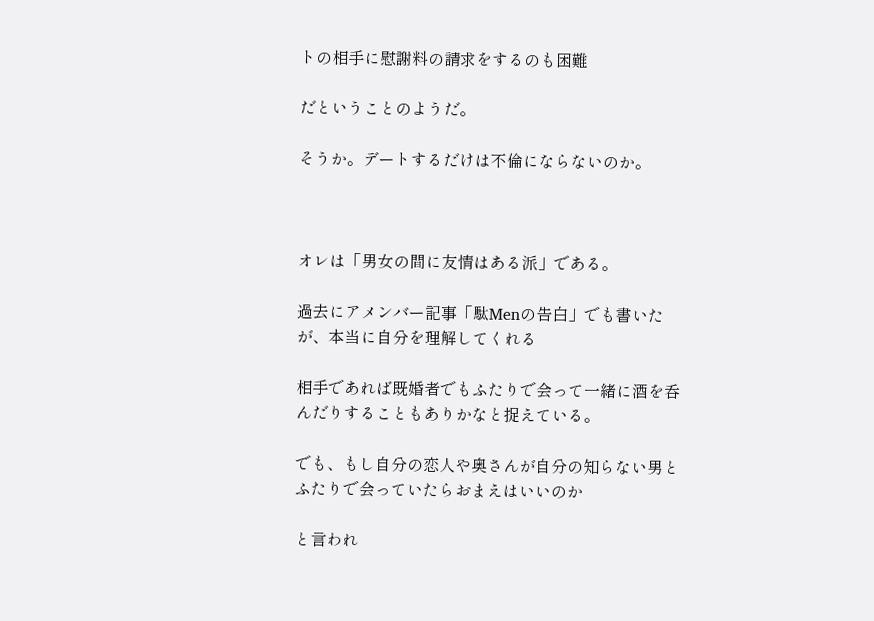トの相手に慰謝料の請求をするのも困難

だということのようだ。

そうか。デートするだけは不倫にならないのか。



オレは「男女の間に友情はある派」である。

過去にアメンバー記事「駄Menの告白」でも書いたが、本当に自分を理解してくれる

相手であれば既婚者でもふたりで会って一緒に酒を呑んだりすることもありかなと捉えている。

でも、もし自分の恋人や奥さんが自分の知らない男とふたりで会っていたらおまえはいいのか

と言われ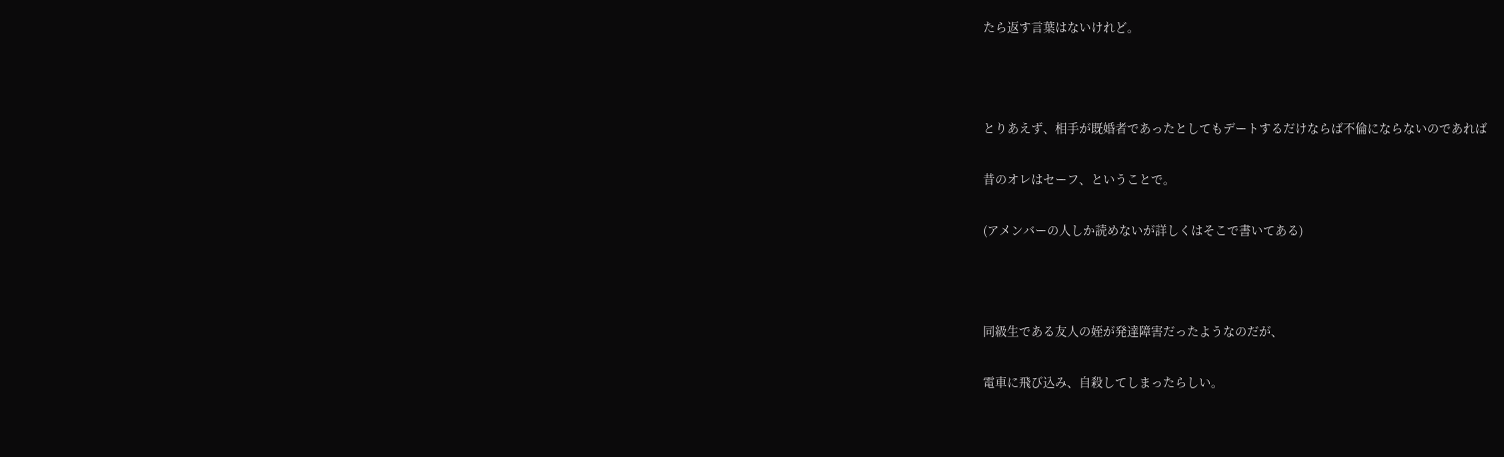たら返す言葉はないけれど。



とりあえず、相手が既婚者であったとしてもデートするだけならば不倫にならないのであれば

昔のオレはセーフ、ということで。

(アメンバーの人しか読めないが詳しくはそこで書いてある)



同級生である友人の姪が発達障害だったようなのだが、

電車に飛び込み、自殺してしまったらしい。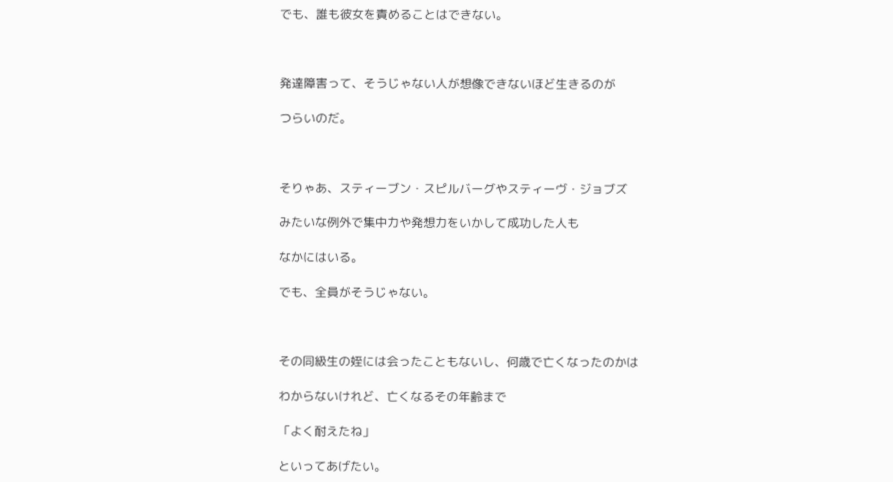でも、誰も彼女を責めることはできない。



発達障害って、そうじゃない人が想像できないほど生きるのが

つらいのだ。



そりゃあ、スティーブン・スピルバーグやスティーヴ・ジョブズ

みたいな例外で集中力や発想力をいかして成功した人も

なかにはいる。

でも、全員がそうじゃない。



その同級生の姪には会ったこともないし、何歳で亡くなったのかは

わからないけれど、亡くなるその年齢まで

「よく耐えたね」

といってあげたい。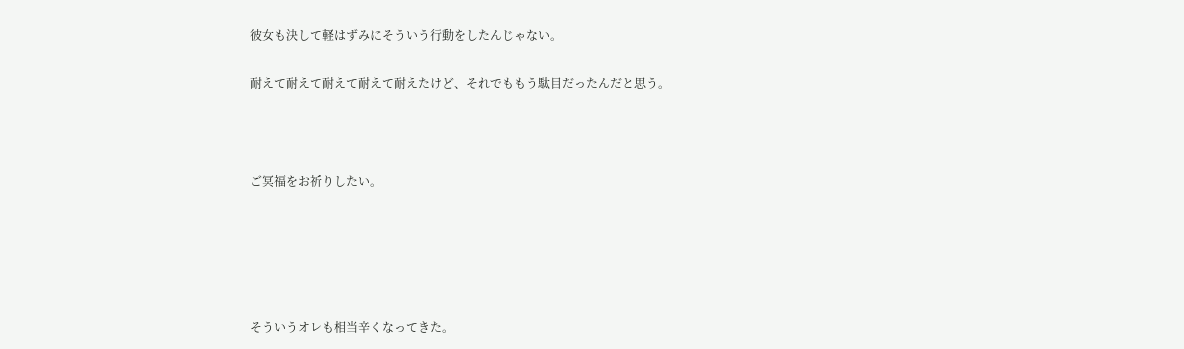彼女も決して軽はずみにそういう行動をしたんじゃない。

耐えて耐えて耐えて耐えて耐えたけど、それでももう駄目だったんだと思う。



ご冥福をお祈りしたい。





そういうオレも相当辛くなってきた。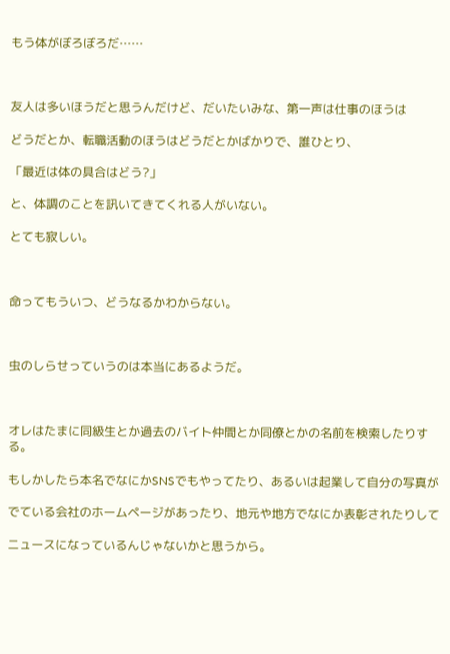もう体がぼろぼろだ……



友人は多いほうだと思うんだけど、だいたいみな、第一声は仕事のほうは

どうだとか、転職活動のほうはどうだとかばかりで、誰ひとり、

「最近は体の具合はどう?」

と、体調のことを訊いてきてくれる人がいない。

とても寂しい。



命ってもういつ、どうなるかわからない。



虫のしらせっていうのは本当にあるようだ。



オレはたまに同級生とか過去のバイト仲間とか同僚とかの名前を検索したりする。

もしかしたら本名でなにかSNSでもやってたり、あるいは起業して自分の写真が

でている会社のホームページがあったり、地元や地方でなにか表彰されたりして

ニュースになっているんじゃないかと思うから。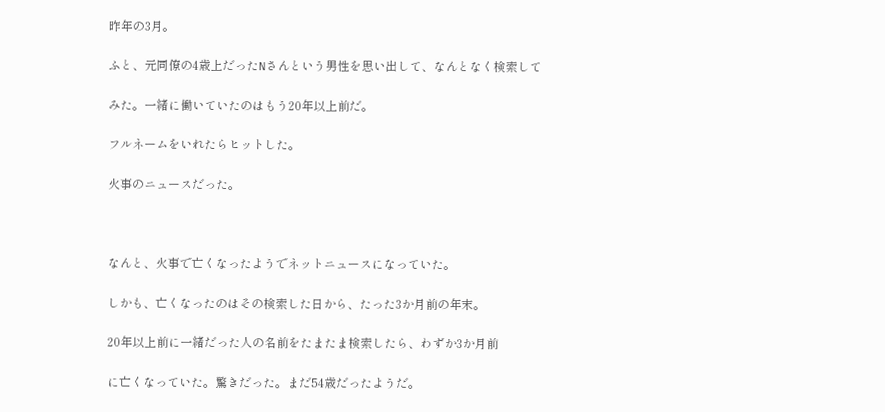昨年の3月。

ふと、元同僚の4歳上だったNさんという男性を思い出して、なんとなく検索して

みた。一緒に働いていたのはもう20年以上前だ。

フルネームをいれたらヒットした。

火事のニュースだった。



なんと、火事で亡くなったようでネットニュースになっていた。

しかも、亡くなったのはその検索した日から、たった3か月前の年末。

20年以上前に一緒だった人の名前をたまたま検索したら、わずか3か月前

に亡くなっていた。驚きだった。まだ54歳だったようだ。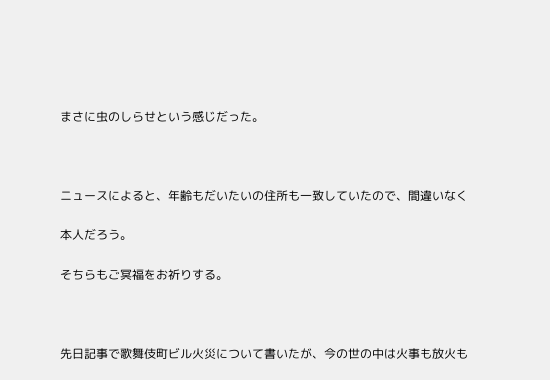まさに虫のしらせという感じだった。



ニュースによると、年齢もだいたいの住所も一致していたので、間違いなく

本人だろう。

そちらもご冥福をお祈りする。



先日記事で歌舞伎町ビル火災について書いたが、今の世の中は火事も放火も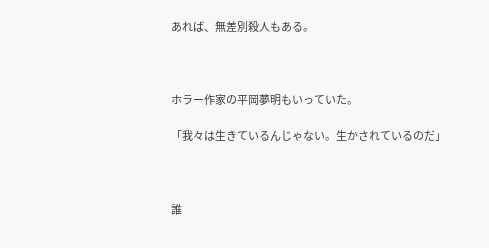あれば、無差別殺人もある。



ホラー作家の平岡夢明もいっていた。

「我々は生きているんじゃない。生かされているのだ」



誰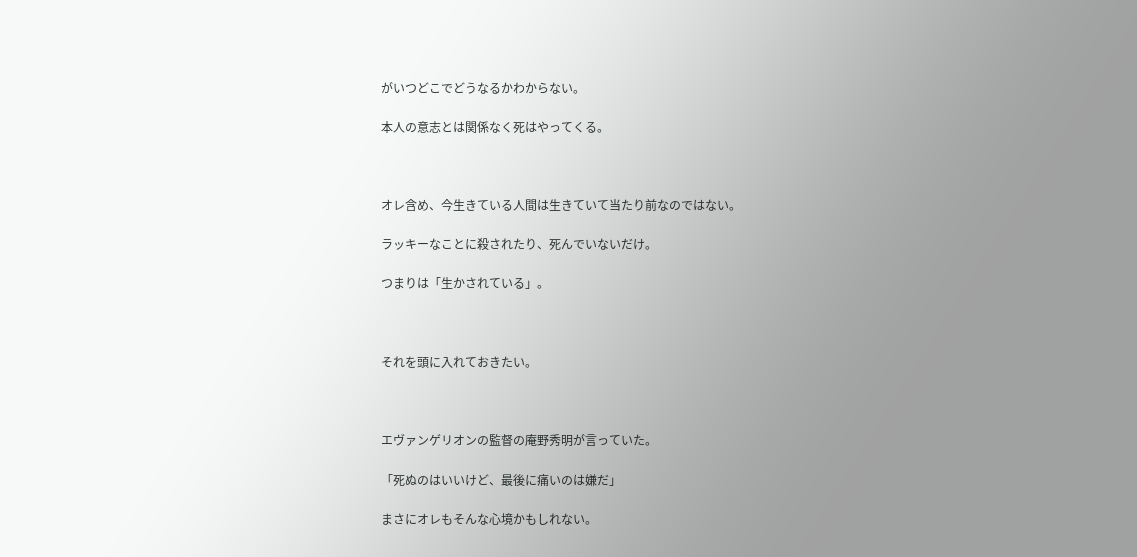がいつどこでどうなるかわからない。

本人の意志とは関係なく死はやってくる。



オレ含め、今生きている人間は生きていて当たり前なのではない。

ラッキーなことに殺されたり、死んでいないだけ。

つまりは「生かされている」。



それを頭に入れておきたい。



エヴァンゲリオンの監督の庵野秀明が言っていた。

「死ぬのはいいけど、最後に痛いのは嫌だ」

まさにオレもそんな心境かもしれない。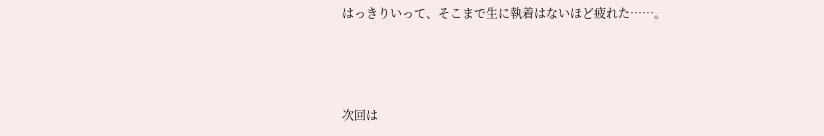はっきりいって、そこまで生に執着はないほど疲れた……。



次回は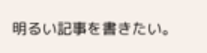明るい記事を書きたい。